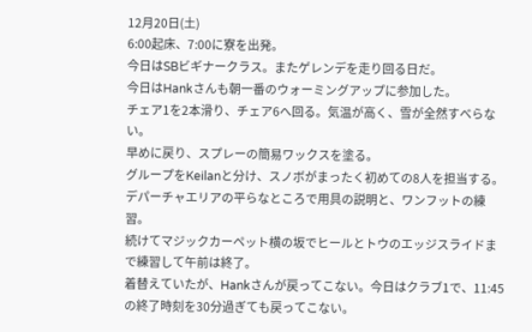12月20日(土)
6:00起床、7:00に寮を出発。
今日はSBビギナークラス。またゲレンデを走り回る日だ。
今日はHankさんも朝一番のウォーミングアップに参加した。
チェア1を2本滑り、チェア6へ回る。気温が高く、雪が全然すべらない。
早めに戻り、スプレーの簡易ワックスを塗る。
グループをKeilanと分け、スノボがまったく初めての8人を担当する。
デパーチャエリアの平らなところで用具の説明と、ワンフットの練習。
続けてマジックカーペット横の坂でヒールとトウのエッジスライドまで練習して午前は終了。
着替えていたが、Hankさんが戻ってこない。今日はクラブ1で、11:45の終了時刻を30分過ぎても戻ってこない。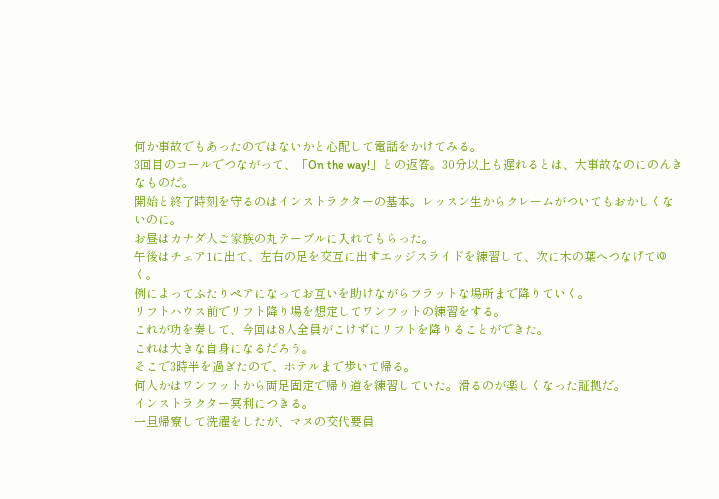何か事故でもあったのではないかと心配して電話をかけてみる。
3回目のコールでつながって、「On the way!」との返答。30分以上も遅れるとは、大事故なのにのんきなものだ。
開始と終了時刻を守るのはインストラクターの基本。レッスン生からクレームがついてもおかしくないのに。
お昼はカナダ人ご家族の丸テーブルに入れてもらった。
午後はチェア1に出て、左右の足を交互に出すエッジスライドを練習して、次に木の葉へつなげてゆく。
例によってふたりペアになってお互いを助けながらフラットな場所まで降りていく。
リフトハウス前でリフト降り場を想定してワンフットの練習をする。
これが功を奏して、今回は8人全員がこけずにリフトを降りることができた。
これは大きな自身になるだろう。
そこで3時半を過ぎたので、ホテルまで歩いて帰る。
何人かはワンフットから両足固定で帰り道を練習していた。滑るのが楽しくなった証拠だ。
インストラクター冥利につきる。
一旦帰寮して洗濯をしたが、マヌの交代要員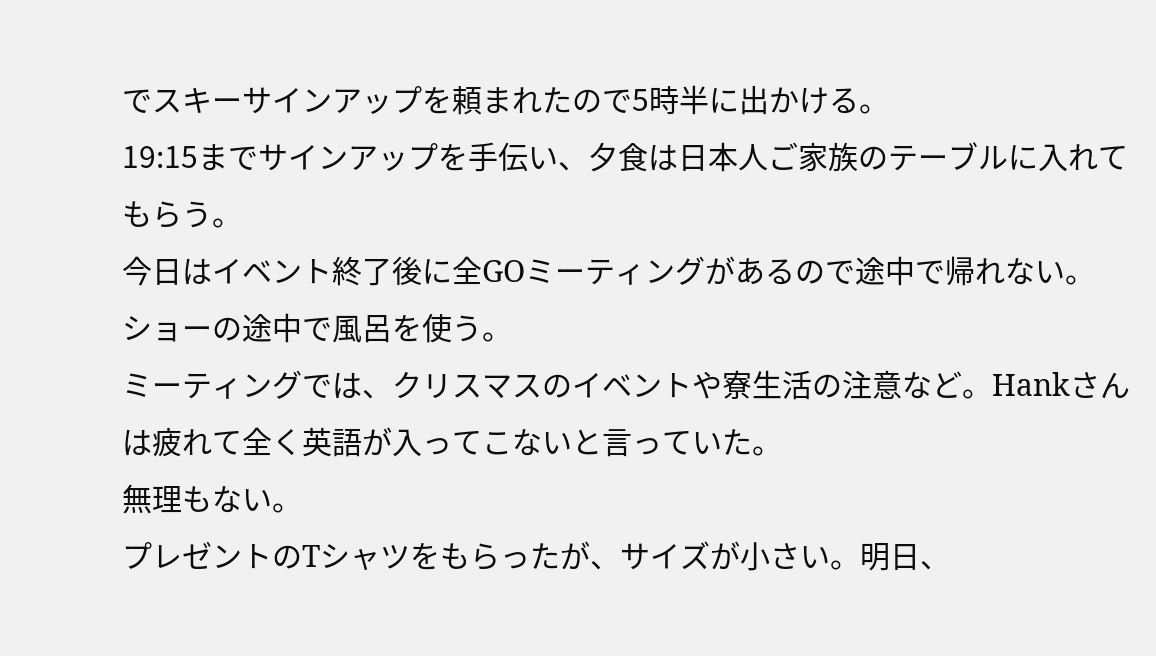でスキーサインアップを頼まれたので5時半に出かける。
19:15までサインアップを手伝い、夕食は日本人ご家族のテーブルに入れてもらう。
今日はイベント終了後に全GOミーティングがあるので途中で帰れない。
ショーの途中で風呂を使う。
ミーティングでは、クリスマスのイベントや寮生活の注意など。Hankさんは疲れて全く英語が入ってこないと言っていた。
無理もない。
プレゼントのTシャツをもらったが、サイズが小さい。明日、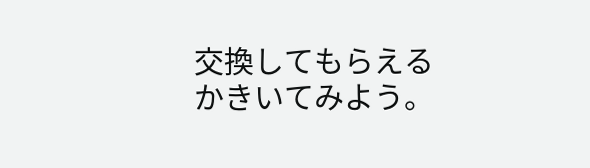交換してもらえるかきいてみよう。